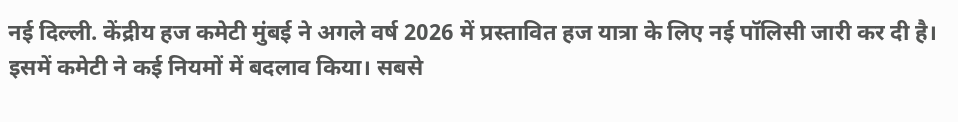नई दिल्ली. केंद्रीय हज कमेटी मुंबई ने अगले वर्ष 2026 में प्रस्तावित हज यात्रा के लिए नई पॉलिसी जारी कर दी है। इसमें कमेटी ने कई नियमों में बदलाव किया। सबसे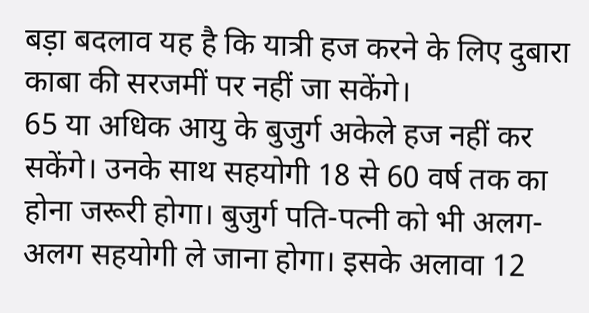बड़ा बदलाव यह है कि यात्री हज करने के लिए दुबारा काबा की सरजमीं पर नहीं जा सकेंगे।
65 या अधिक आयु के बुजुर्ग अकेले हज नहीं कर सकेंगे। उनके साथ सहयोगी 18 से 60 वर्ष तक का होना जरूरी होगा। बुजुर्ग पति-पत्नी को भी अलग-अलग सहयोगी ले जाना होगा। इसके अलावा 12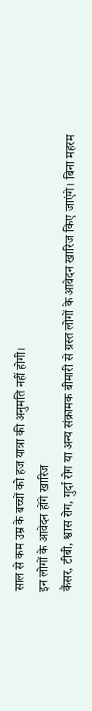साल से कम उम्र के बच्चों को हज यात्रा की अनुमति नहीं होगी।
इन लोगों के आवेदन होंगे खारिज
कैंसर, टीबी, श्वास रोग, गुर्दा रोग या अन्य संक्रामक बीमारी से ग्रस्त लोगों के आवेदन खारिज किए जाएंगे। बिना महरम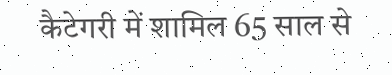कैटेगरी में शामिल 65 साल से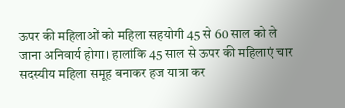ऊपर की महिलाओं को महिला सहयोगी 45 से 60 साल को ले जाना अनिवार्य होगा। हालांकि 45 साल से ऊपर की महिलाएं चार सदस्यीय महिला समूह बनाकर हज यात्रा कर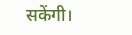सकेंगी।